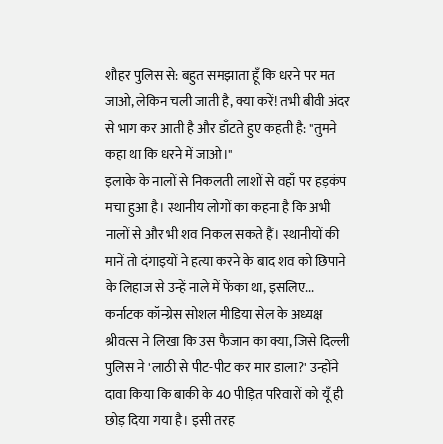शौहर पुलिस से: बहुत समझाता हूँ कि धरने पर मत जाओ, लेकिन चली जाती है, क्या करें! तभी बीवी अंदर से भाग कर आती है और डाँटते हुए कहती है: "तुमने कहा था कि धरने में जाओ।"
इलाके के नालों से निकलती लाशों से वहाँ पर हड़कंप मचा हुआ है। स्थानीय लोगों का कहना है कि अभी नालों से और भी शव निकल सकते हैं। स्थानीयों की मानें तो दंगाइयों ने हत्या करने के बाद शव को छिपाने के लिहाज से उन्हें नाले में फेंका था, इसलिए...
कर्नाटक कॉन्ग्रेस सोशल मीडिया सेल के अध्यक्ष श्रीवत्स ने लिखा कि उस फैजान का क्या, जिसे दिल्ली पुलिस ने 'लाठी से पीट-पीट कर मार डाला?' उन्होंने दावा किया कि बाकी के 40 पीड़ित परिवारों को यूँ ही छोड़ दिया गया है। इसी तरह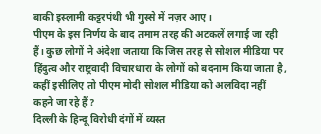बाकी इस्लामी कट्टरपंथी भी गुस्से में नज़र आए।
पीएम के इस निर्णय के बाद तमाम तरह की अटकलें लगाई जा रही हैं। कुछ लोगों ने अंदेशा जताया कि जिस तरह से सोशल मीडिया पर हिंदुत्व और राष्ट्रवादी विचारधारा के लोगों को बदनाम किया जाता है, कहीं इसीलिए तो पीएम मोदी सोशल मीडिया को अलविदा नहीं कहने जा रहे हैं?
दिल्ली के हिन्दू विरोधी दंगों में व्यस्त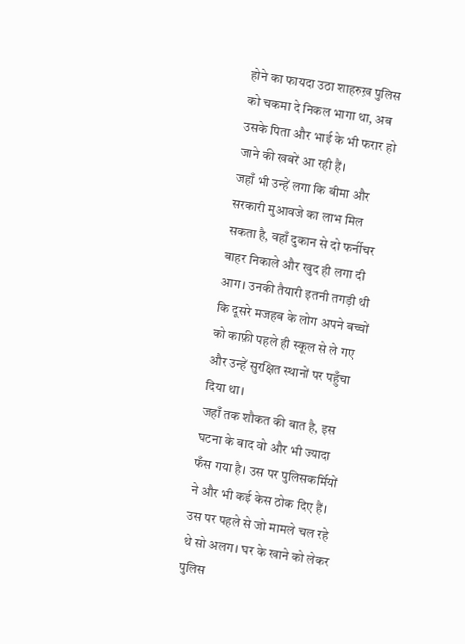होने का फायदा उठा शाहरुख़ पुलिस को चकमा दे निकल भागा था, अब उसके पिता और भाई के भी फरार हो जाने की खबरें आ रही हैं।
जहाँ भी उन्हें लगा कि बीमा और सरकारी मुआवजे का लाभ मिल सकता है, वहाँ दुकान से दो फर्नीचर बाहर निकाले और खुद ही लगा दी आग। उनकी तैयारी इतनी तगड़ी थी कि दूसरे मजहब के लोग अपने बच्चों को काफ़ी पहले ही स्कूल से ले गए और उन्हें सुरक्षित स्थानों पर पहुँचा दिया था।
जहाँ तक शौकत की बात है, इस घटना के बाद वो और भी ज्यादा फँस गया है। उस पर पुलिसकर्मियों ने और भी कई केस ठोक दिए हैं। उस पर पहले से जो मामले चल रहे थे सो अलग। घर के खाने को लेकर पुलिस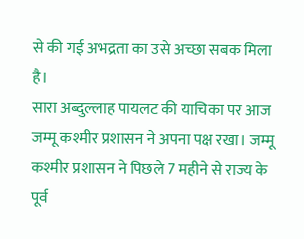से की गई अभद्रता का उसे अच्छा सबक मिला है।
सारा अब्दुल्लाह पायलट की याचिका पर आज जम्मू कश्मीर प्रशासन ने अपना पक्ष रखा। जम्मू कश्मीर प्रशासन ने पिछले 7 महीने से राज्य के पूर्व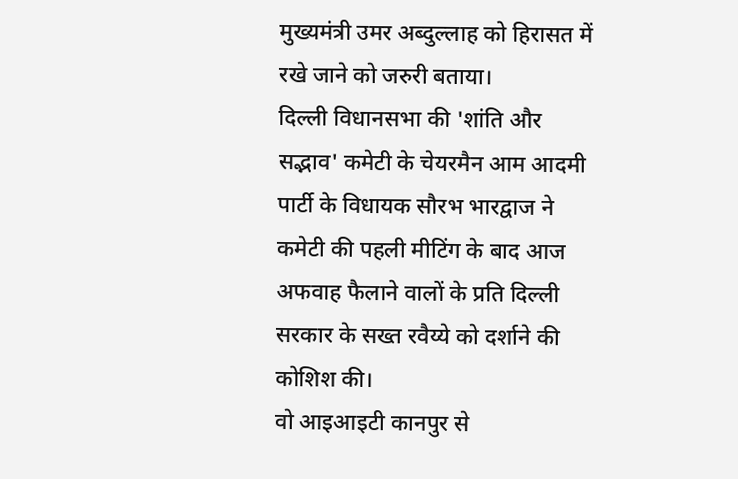मुख्यमंत्री उमर अब्दुल्लाह को हिरासत में रखे जाने को जरुरी बताया।
दिल्ली विधानसभा की 'शांति और सद्भाव' कमेटी के चेयरमैन आम आदमी पार्टी के विधायक सौरभ भारद्वाज ने कमेटी की पहली मीटिंग के बाद आज अफवाह फैलाने वालों के प्रति दिल्ली सरकार के सख्त रवैय्ये को दर्शाने की कोशिश की।
वो आइआइटी कानपुर से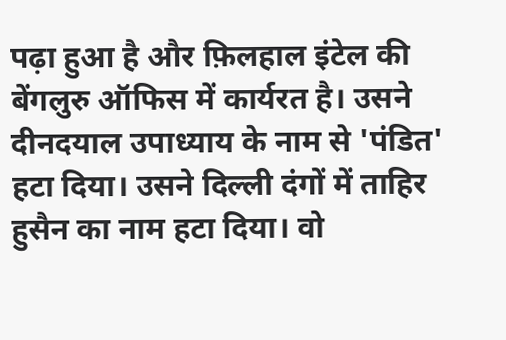पढ़ा हुआ है और फ़िलहाल इंटेल की बेंगलुरु ऑफिस में कार्यरत है। उसने दीनदयाल उपाध्याय के नाम से 'पंडित' हटा दिया। उसने दिल्ली दंगों में ताहिर हुसैन का नाम हटा दिया। वो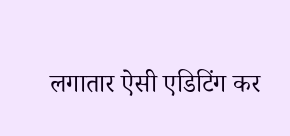लगातार ऐसी एडिटिंग कर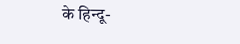के हिन्दू-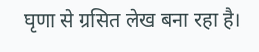घृणा से ग्रसित लेख बना रहा है।